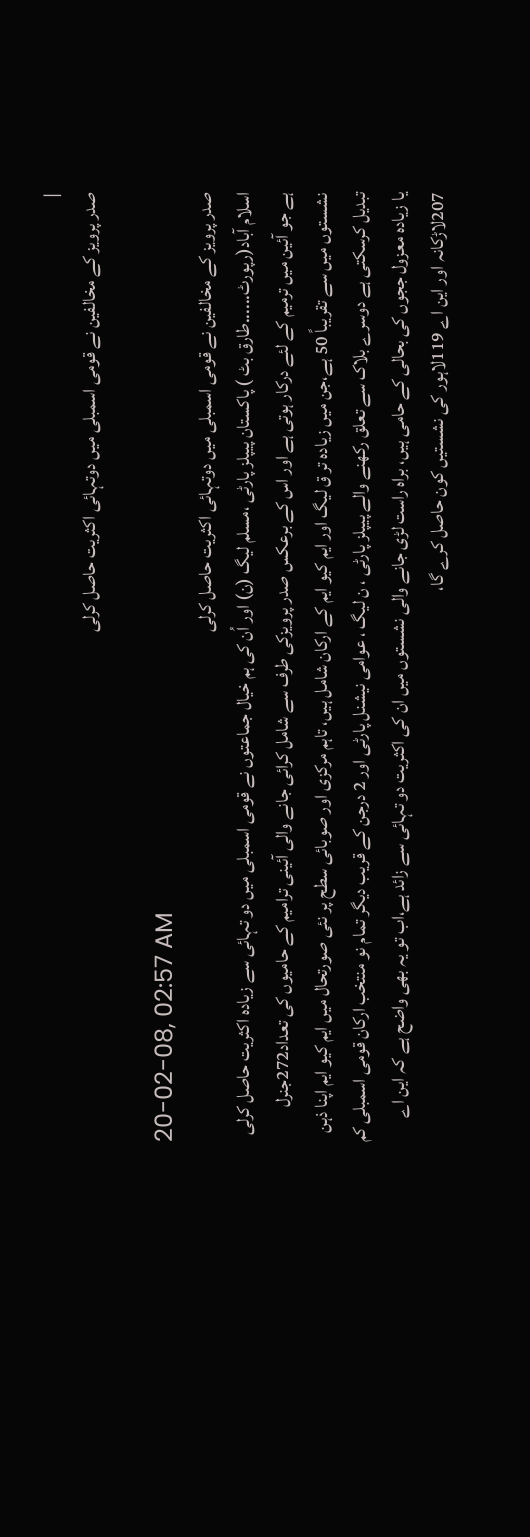|
صدر پرویز کے مخالفین نے قومی اسمبلی میں دوتہائی اکثریت حاصل کرلی

20-02-08, 02:57 AM
صدر پرویز کے مخالفین نے قومی اسمبلی میں دوتہائی اکثریت حاصل کرلی
اسلام آباد(رپورٹ......طارق بٹ ) پاکستان پیپلز پارٹی ،مسلم لیگ (ن) اور اُن کی ہم خیال جماعتوں نے قومی اسمبلی میں دو تہائی سے زیادہ اکثریت حاصل کرلی ہے جو آئین میں ترمیم کے لئے درکار ہوتی ہے اور اس کے برعکس صدر پرویزکی طرف سے شامل کرائی جانے والی آئینی ترامیم کے حامیوں کی تعداد272جنرل نشستوں میں سے تقریباً 50 ہے،جن میں زیادہ تر ق لیگ اور ایم کیو ایم کے ارکان شامل ہیں، تاہم مرکزی اور صوبائی سطح پر نئی صورتحال میں ایم کیو ایم اپنا ذہن تبدیل کرسکتی ہے دوسرے بلاک سے تعلق رکھنے والے پیپلز پارٹی ، ن لیگ ، عوامی نیشنل پارٹی اور 2 درجن کے قریب دیگر تمام نو منتخب ارکان قومی اسمبلی کم یا زیادہ معزول ججوں کی بحالی کے حامی ہیں، براہ راست لڑی جانے والی نشستوں میں ان کی اکثریت دو تہائی سے زائد ہے،اب تو یہ بھی واضح ہے کہ این اے 207لاڑکانہ اور این اے 119لاہور کی نشستیں کون حاصل کرے گا،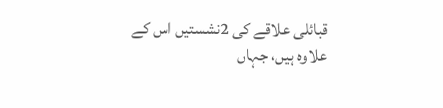قبائلی علاقے کی 2نشستیں اس کے علاوہ ہیں، جہاں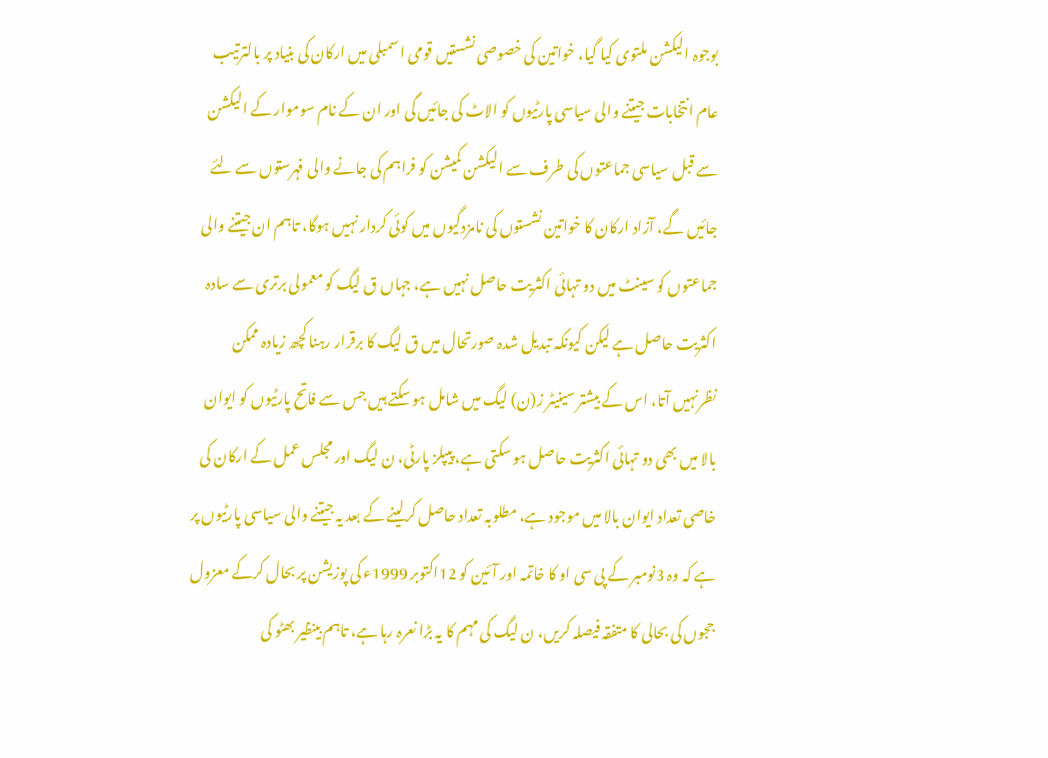بوجوہ الیکشن ملتوی کیا گیا، خواتین کی خصوصی نشستیں قومی اسمبلی میں ارکان کی بنیاد پر بالترتیب عام انتخابات جیتنے والی سیاسی پارٹیوں کو الاٹ کی جائیں گی اور ان کے نام سوموار کے الیکشن سے قبل سیاسی جماعتوں کی طرف سے الیکشن کمیشن کو فراہم کی جانے والی فہرستوں سے لئے جائیں گے، آزاد ارکان کا خواتین نشستوں کی نامزدگیوں میں کوئی کردار نہیں ہوگا، تاہم ان جیتنے والی جماعتوں کو سینٹ میں دو تہائی اکثریت حاصل نہیں ہے، جہاں ق لیگ کو معمولی برتری سے سادہ اکثریت حاصل ہے لیکن کیونکہ تبدیل شدہ صورتحال میں ق لیگ کا برقرار رہنا کچھ زیادہ ممکن نظرنہیں آتا، اس کے بیشتر سینیٹر ز(ن) لیگ میں شامل ہو سکتے ہیں جس سے فاتح پارٹیوں کو ایوان بالا میں بھی دو تہائی اکثریت حاصل ہو سکتی ہے، پیپلز پارٹی، ن لیگ اور مجلس عمل کے ارکان کی خاصی تعداد ایوان بالا میں موجود ہے، مطلوبہ تعداد حاصل کرلینے کے بعد یہ جیتنے والی سیاسی پارٹیوں پر ہے کہ وہ 3نومبر کے پی سی او کا خاتمہ اور آئین کو 12اکتوبر 1999ء کی پوزیشن پر بحال کرکے معزول ججوں کی بحالی کا متفقہ فیصلہ کریں، ن لیگ کی مہم کا یہ بڑا نعرہ رہا ہے، تاہم بینظیر بھٹو کی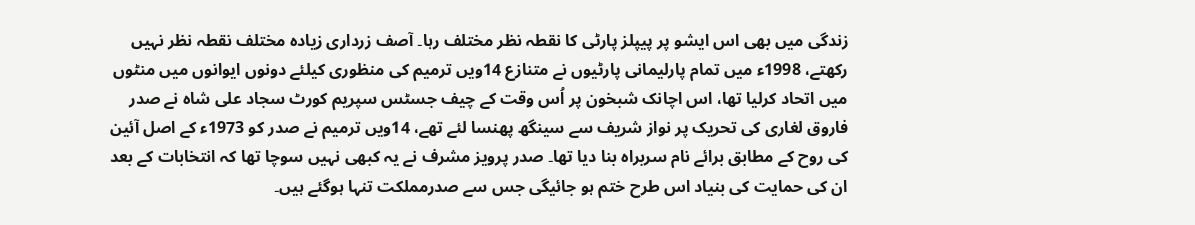زندگی میں بھی اس ایشو پر پیپلز پارٹی کا نقطہ نظر مختلف رہا۔ آصف زرداری زیادہ مختلف نقطہ نظر نہیں رکھتے، 1998ء میں تمام پارلیمانی پارٹیوں نے متنازع 14ویں ترمیم کی منظوری کیلئے دونوں ایوانوں میں منٹوں میں اتحاد کرلیا تھا، اس اچانک شبخون پر اُس وقت کے چیف جسٹس سپریم کورٹ سجاد علی شاہ نے صدر فاروق لغاری کی تحریک پر نواز شریف سے سینگھ پھنسا لئے تھے، 14ویں ترمیم نے صدر کو 1973ء کے اصل آئین کی روح کے مطابق برائے نام سربراہ بنا دیا تھا۔ صدر پرویز مشرف نے یہ کبھی نہیں سوچا تھا کہ انتخابات کے بعد ان کی حمایت کی بنیاد اس طرح ختم ہو جائیگی جس سے صدرمملکت تنہا ہوگئے ہیں۔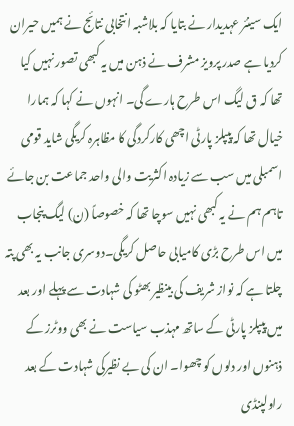ایک سینئر عہدیدار نے بتایا کہ بلاشبہ انتخابی نتائج نے ہمیں حیران کردیا ہے صدر پرویز مشرف نے ذہن میں یہ کبھی تصور نہیں کیا تھا کہ ق لیگ اس طرح ہارے گی۔ انہوں نے کہا کہ ہمارا خیال تھا کہ پیپلز پارٹی اچھی کارکردگی کا مظاہرہ کریگی شاید قومی اسمبلی میں سب سے زیادہ اکثریت والی واحد جماعت بن جائے تاہم ہم نے یہ کبھی نہیں سوچا تھا کہ خصوصاً (ن) لیگ پنجاب میں اس طرح بڑی کامیابی حاصل کریگی۔دوسری جانب یہ بھی پتہ چلتا ہے کہ نواز شریف کی بینظیر بھٹو کی شہادت سے پہلے اور بعد میں پیپلز پارٹی کے ساتھ مہذب سیاست نے بھی ووٹرز کے ذہنوں اور دلوں کو چھوا۔ ان کی بے نظیرکی شہادت کے بعد راولپنڈی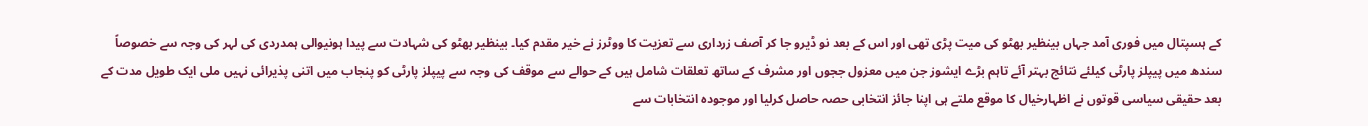کے ہسپتال میں فوری آمد جہاں بینظیر بھٹو کی میت پڑی تھی اور اس کے بعد نو ڈیرو جا کر آصف زرداری سے تعزیت کا ووٹرز نے خیر مقدم کیا۔ بینظیر بھٹو کی شہادت سے پیدا ہونیوالی ہمدردی کی لہر کی وجہ سے خصوصاً سندھ میں پیپلز پارٹی کیلئے نتائج بہتر آئے تاہم بڑے ایشوز جن میں معزول ججوں اور مشرف کے ساتھ تعلقات شامل ہیں کے حوالے سے موقف کی وجہ سے پیپلز پارٹی کو پنجاب میں اتنی پذیرائی نہیں ملی ایک طویل مدت کے بعد حقیقی سیاسی قوتوں نے اظہارخیال کا موقع ملتے ہی اپنا جائز انتخابی حصہ حاصل کرلیا اور موجودہ انتخابات سے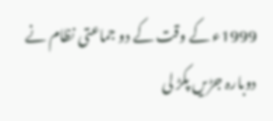1999ء کے وقت کے دو جماعتی نظام نے دوبارہ جڑیں پکڑ لی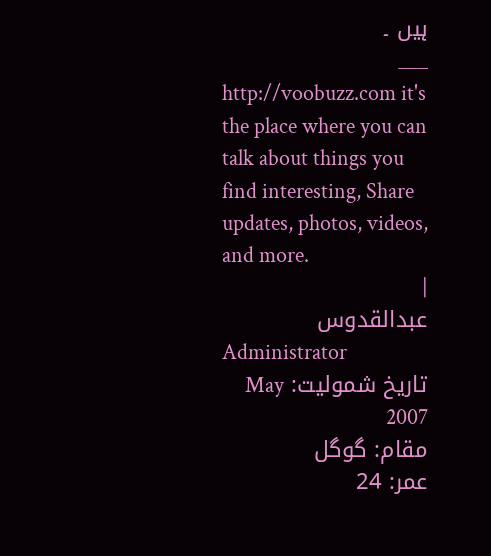ہیں ۔
___
http://voobuzz.com it's the place where you can talk about things you find interesting, Share updates, photos, videos, and more.
|
عبدالقدوس
Administrator
تاریخ شمولیت: May 2007
مقام: گوگل
عمر: 24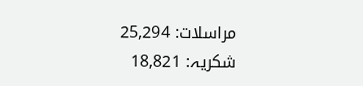مراسلات: 25,294
شکریہ: 18,821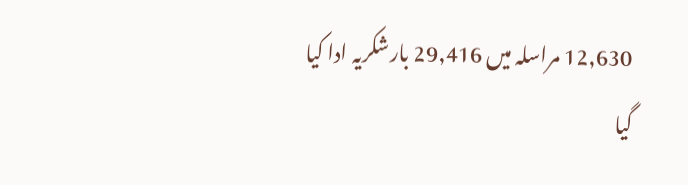12,630 مراسلہ میں 29,416 بارشکریہ ادا کیا گیا